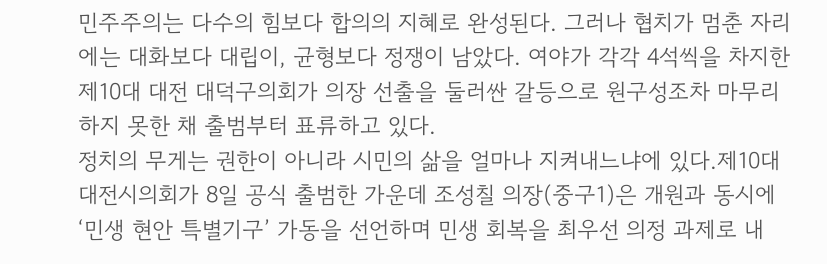민주주의는 다수의 힘보다 합의의 지혜로 완성된다. 그러나 협치가 멈춘 자리에는 대화보다 대립이, 균형보다 정쟁이 남았다. 여야가 각각 4석씩을 차지한 제10대 대전 대덕구의회가 의장 선출을 둘러싼 갈등으로 원구성조차 마무리하지 못한 채 출범부터 표류하고 있다.
정치의 무게는 권한이 아니라 시민의 삶을 얼마나 지켜내느냐에 있다.제10대 대전시의회가 8일 공식 출범한 가운데 조성칠 의장(중구1)은 개원과 동시에 ‘민생 현안 특별기구’ 가동을 선언하며 민생 회복을 최우선 의정 과제로 내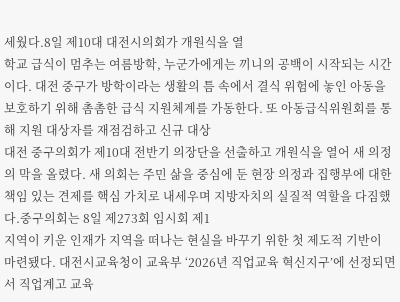세웠다.8일 제10대 대전시의회가 개원식을 열
학교 급식이 멈추는 여름방학, 누군가에게는 끼니의 공백이 시작되는 시간이다. 대전 중구가 방학이라는 생활의 틈 속에서 결식 위험에 놓인 아동을 보호하기 위해 촘촘한 급식 지원체계를 가동한다. 또 아동급식위원회를 통해 지원 대상자를 재점검하고 신규 대상
대전 중구의회가 제10대 전반기 의장단을 선출하고 개원식을 열어 새 의정의 막을 올렸다. 새 의회는 주민 삶을 중심에 둔 현장 의정과 집행부에 대한 책임 있는 견제를 핵심 가치로 내세우며 지방자치의 실질적 역할을 다짐했다.중구의회는 8일 제273회 임시회 제1
지역이 키운 인재가 지역을 떠나는 현실을 바꾸기 위한 첫 제도적 기반이 마련됐다. 대전시교육청이 교육부 ‘2026년 직업교육 혁신지구’에 선정되면서 직업계고 교육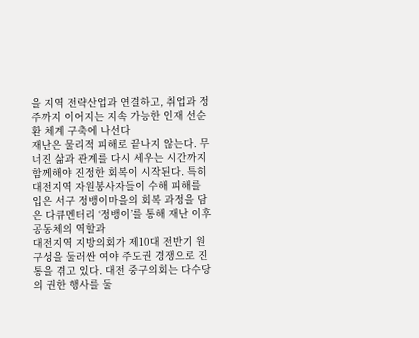을 지역 전략산업과 연결하고, 취업과 정주까지 이어지는 지속 가능한 인재 선순환 체계 구축에 나선다
재난은 물리적 피해로 끝나지 않는다. 무너진 삶과 관계를 다시 세우는 시간까지 함께해야 진정한 회복이 시작된다. 특히 대전지역 자원봉사자들이 수해 피해를 입은 서구 정뱅이마을의 회복 과정을 담은 다큐멘터리 ‘정뱅이’를 통해 재난 이후 공동체의 역할과
대전지역 지방의회가 제10대 전반기 원구성을 둘러싼 여야 주도권 경쟁으로 진통을 겪고 있다. 대전 중구의회는 다수당의 권한 행사를 둘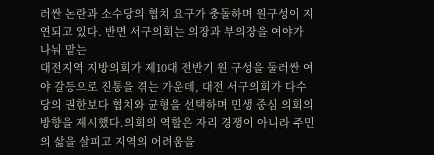러싼 논란과 소수당의 협치 요구가 충돌하며 원구성이 지연되고 있다. 반면 서구의회는 의장과 부의장을 여야가 나눠 맡는
대전지역 지방의회가 제10대 전반기 원 구성을 둘러싼 여야 갈등으로 진통을 겪는 가운데, 대전 서구의회가 다수당의 권한보다 협치와 균형을 선택하며 민생 중심 의회의 방향을 제시했다.의회의 역할은 자리 경쟁이 아니라 주민의 삶을 살피고 지역의 어려움을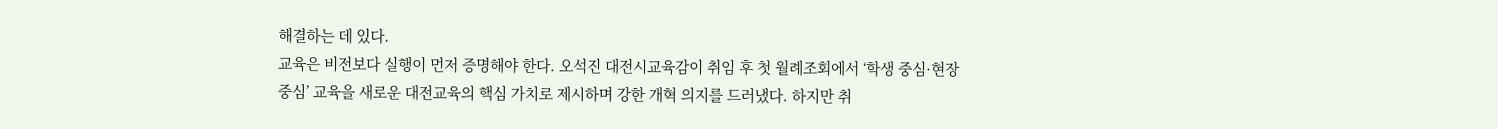해결하는 데 있다.
교육은 비전보다 실행이 먼저 증명해야 한다. 오석진 대전시교육감이 취임 후 첫 월례조회에서 ‘학생 중심·현장 중심’ 교육을 새로운 대전교육의 핵심 가치로 제시하며 강한 개혁 의지를 드러냈다. 하지만 취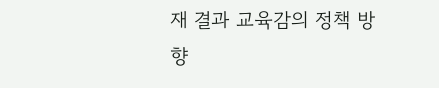재 결과 교육감의 정책 방향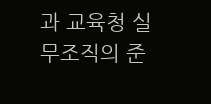과 교육청 실무조직의 준